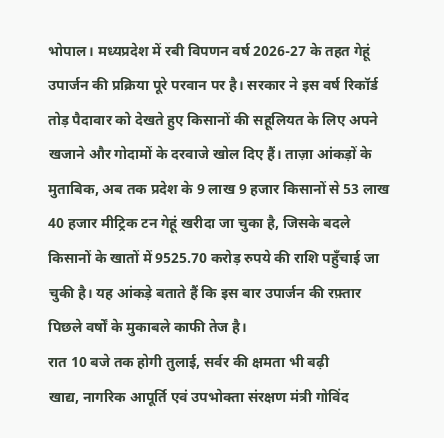भोपाल। मध्यप्रदेश में रबी विपणन वर्ष 2026-27 के तहत गेहूं उपार्जन की प्रक्रिया पूरे परवान पर है। सरकार ने इस वर्ष रिकॉर्ड तोड़ पैदावार को देखते हुए किसानों की सहूलियत के लिए अपने खजाने और गोदामों के दरवाजे खोल दिए हैं। ताज़ा आंकड़ों के मुताबिक, अब तक प्रदेश के 9 लाख 9 हजार किसानों से 53 लाख 40 हजार मीट्रिक टन गेहूं खरीदा जा चुका है, जिसके बदले किसानों के खातों में 9525.70 करोड़ रुपये की राशि पहुँचाई जा चुकी है। यह आंकड़े बताते हैं कि इस बार उपार्जन की रफ़्तार पिछले वर्षों के मुकाबले काफी तेज है।
रात 10 बजे तक होगी तुलाई, सर्वर की क्षमता भी बढ़ी
खाद्य, नागरिक आपूर्ति एवं उपभोक्ता संरक्षण मंत्री गोविंद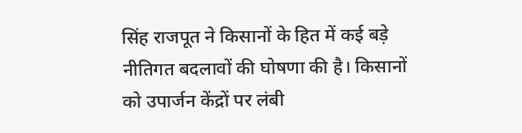सिंह राजपूत ने किसानों के हित में कई बड़े नीतिगत बदलावों की घोषणा की है। किसानों को उपार्जन केंद्रों पर लंबी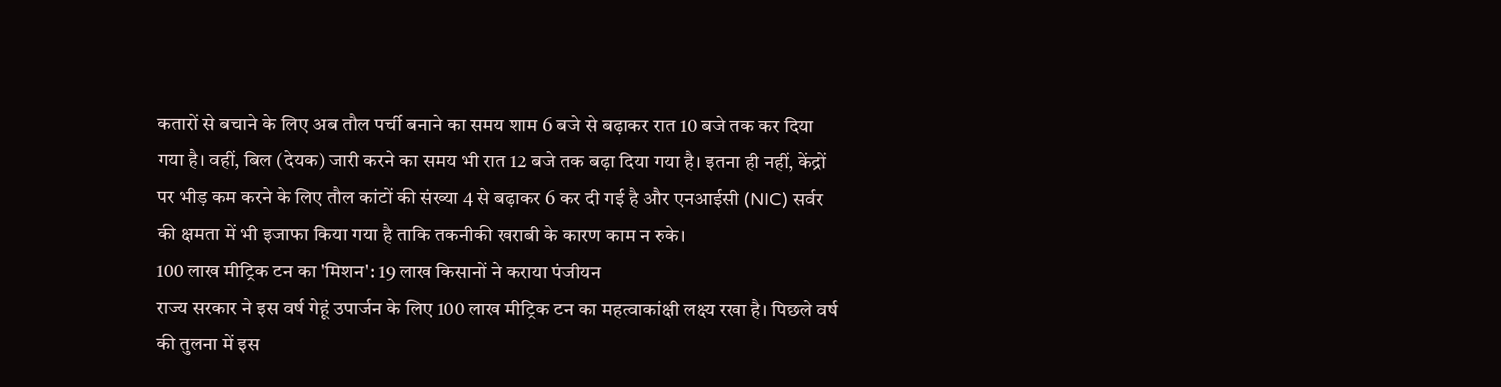कतारों से बचाने के लिए अब तौल पर्ची बनाने का समय शाम 6 बजे से बढ़ाकर रात 10 बजे तक कर दिया गया है। वहीं, बिल (देयक) जारी करने का समय भी रात 12 बजे तक बढ़ा दिया गया है। इतना ही नहीं, केंद्रों पर भीड़ कम करने के लिए तौल कांटों की संख्या 4 से बढ़ाकर 6 कर दी गई है और एनआईसी (NIC) सर्वर की क्षमता में भी इजाफा किया गया है ताकि तकनीकी खराबी के कारण काम न रुके।
100 लाख मीट्रिक टन का 'मिशन': 19 लाख किसानों ने कराया पंजीयन
राज्य सरकार ने इस वर्ष गेहूं उपार्जन के लिए 100 लाख मीट्रिक टन का महत्वाकांक्षी लक्ष्य रखा है। पिछले वर्ष की तुलना में इस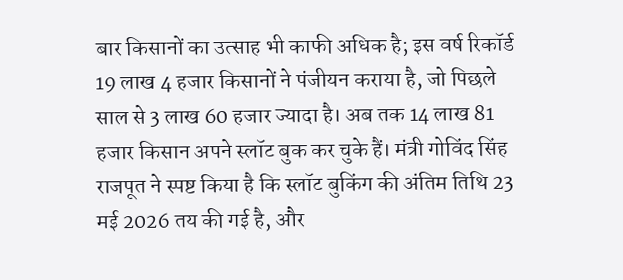बार किसानों का उत्साह भी काफी अधिक है; इस वर्ष रिकॉर्ड 19 लाख 4 हजार किसानों ने पंजीयन कराया है, जो पिछले साल से 3 लाख 60 हजार ज्यादा है। अब तक 14 लाख 81 हजार किसान अपने स्लॉट बुक कर चुके हैं। मंत्री गोविंद सिंह राजपूत ने स्पष्ट किया है कि स्लॉट बुकिंग की अंतिम तिथि 23 मई 2026 तय की गई है, और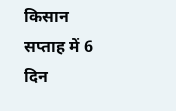किसान सप्ताह में 6 दिन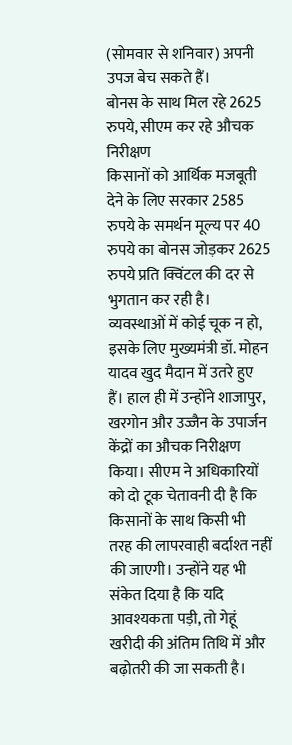(सोमवार से शनिवार) अपनी उपज बेच सकते हैं।
बोनस के साथ मिल रहे 2625 रुपये, सीएम कर रहे औचक निरीक्षण
किसानों को आर्थिक मजबूती देने के लिए सरकार 2585 रुपये के समर्थन मूल्य पर 40 रुपये का बोनस जोड़कर 2625 रुपये प्रति क्विंटल की दर से भुगतान कर रही है। व्यवस्थाओं में कोई चूक न हो, इसके लिए मुख्यमंत्री डॉ. मोहन यादव खुद मैदान में उतरे हुए हैं। हाल ही में उन्होंने शाजापुर, खरगोन और उज्जैन के उपार्जन केंद्रों का औचक निरीक्षण किया। सीएम ने अधिकारियों को दो टूक चेतावनी दी है कि किसानों के साथ किसी भी तरह की लापरवाही बर्दाश्त नहीं की जाएगी। उन्होंने यह भी संकेत दिया है कि यदि आवश्यकता पड़ी, तो गेहूं खरीदी की अंतिम तिथि में और बढ़ोतरी की जा सकती है।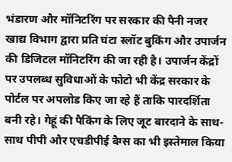भंडारण और मॉनिटरिंग पर सरकार की पैनी नजर
खाद्य विभाग द्वारा प्रति घंटा स्लॉट बुकिंग और उपार्जन की डिजिटल मॉनिटरिंग की जा रही है। उपार्जन केंद्रों पर उपलब्ध सुविधाओं के फोटो भी केंद्र सरकार के पोर्टल पर अपलोड किए जा रहे हैं ताकि पारदर्शिता बनी रहे। गेहूं की पैकिंग के लिए जूट बारदाने के साथ-साथ पीपी और एचडीपीई बैग्स का भी इस्तेमाल किया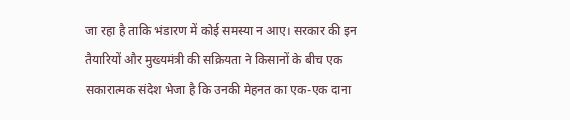जा रहा है ताकि भंडारण में कोई समस्या न आए। सरकार की इन तैयारियों और मुख्यमंत्री की सक्रियता ने किसानों के बीच एक सकारात्मक संदेश भेजा है कि उनकी मेहनत का एक-एक दाना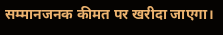सम्मानजनक कीमत पर खरीदा जाएगा।